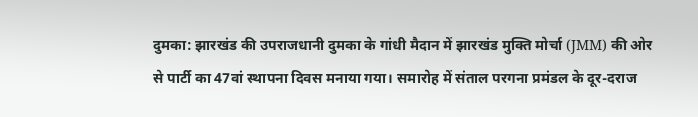दुमका: झारखंड की उपराजधानी दुमका के गांधी मैदान में झारखंड मुक्ति मोर्चा (JMM) की ओर से पार्टी का 47वां स्थापना दिवस मनाया गया। समारोह में संताल परगना प्रमंडल के दूर-दराज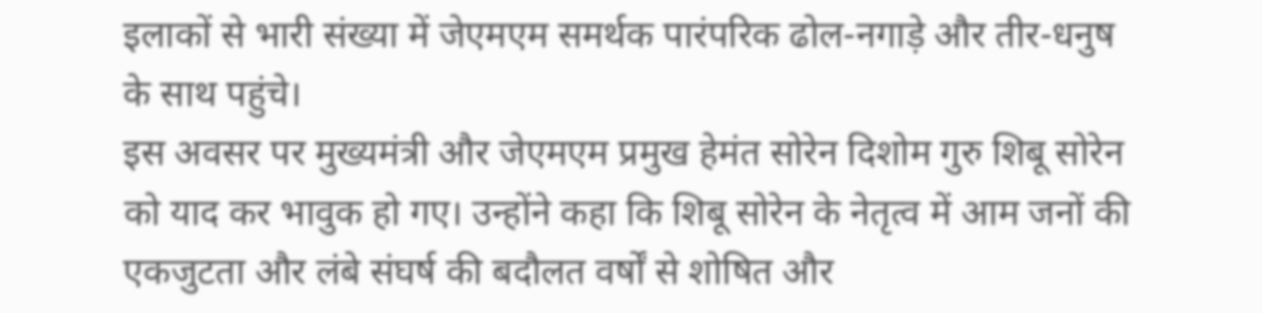इलाकों से भारी संख्या में जेएमएम समर्थक पारंपरिक ढोल-नगाड़े और तीर-धनुष के साथ पहुंचे।
इस अवसर पर मुख्यमंत्री और जेएमएम प्रमुख हेमंत सोरेन दिशोम गुरु शिबू सोरेन को याद कर भावुक हो गए। उन्होंने कहा कि शिबू सोरेन के नेतृत्व में आम जनों की एकजुटता और लंबे संघर्ष की बदौलत वर्षों से शोषित और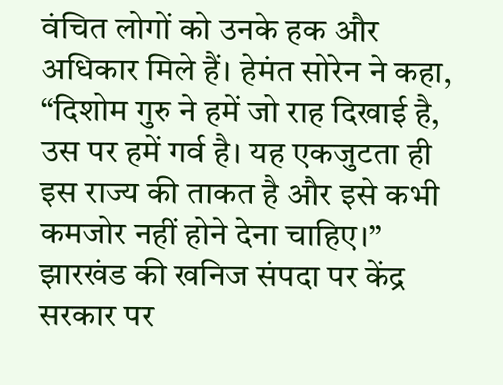वंचित लोगों को उनके हक और अधिकार मिले हैं। हेमंत सोरेन ने कहा, “दिशोम गुरु ने हमें जो राह दिखाई है, उस पर हमें गर्व है। यह एकजुटता ही इस राज्य की ताकत है और इसे कभी कमजोर नहीं होने देना चाहिए।”
झारखंड की खनिज संपदा पर केंद्र सरकार पर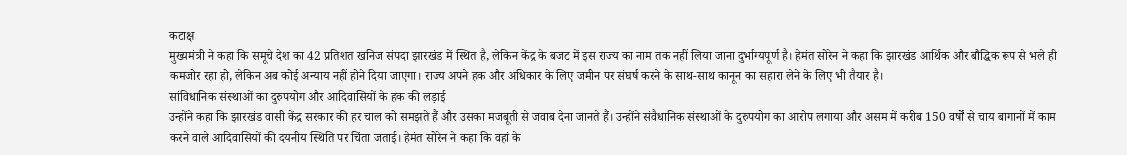कटाक्ष
मुख्यमंत्री ने कहा कि समूचे देश का 42 प्रतिशत खनिज संपदा झारखंड में स्थित है, लेकिन केंद्र के बजट में इस राज्य का नाम तक नहीं लिया जाना दुर्भाग्यपूर्ण है। हेमंत सोरेन ने कहा कि झारखंड आर्थिक और बौद्धिक रूप से भले ही कमजोर रहा हो, लेकिन अब कोई अन्याय नहीं होने दिया जाएगा। राज्य अपने हक और अधिकार के लिए जमीन पर संघर्ष करने के साथ-साथ कानून का सहारा लेने के लिए भी तैयार है।
सांविधानिक संस्थाओं का दुरुपयोग और आदिवासियों के हक की लड़ाई
उन्होंने कहा कि झारखंड वासी केंद्र सरकार की हर चाल को समझते हैं और उसका मजबूती से जवाब देना जानते हैं। उन्होंने संवैधानिक संस्थाओं के दुरुपयोग का आरोप लगाया और असम में करीब 150 वर्षों से चाय बागानों में काम करने वाले आदिवासियों की दयनीय स्थिति पर चिंता जताई। हेमंत सोरेन ने कहा कि वहां के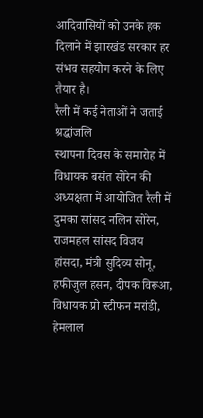आदिवासियों को उनके हक दिलाने में झारखंड सरकार हर संभव सहयोग करने के लिए तैयार है।
रैली में कई नेताओं ने जताई श्रद्धांजलि
स्थापना दिवस के समारोह में विधायक बसंत सोरेन की अध्यक्षता में आयोजित रैली में दुमका सांसद नलिन सोरेन, राजमहल सांसद विजय हांसदा, मंत्री सुदिव्य सोनू, हफीजुल हसन, दीपक विरूआ, विधायक प्रो स्टीफन मरांडी, हेमलाल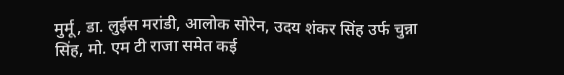मुर्मू, डा. लुईस मरांडी, आलोक सोरेन, उदय शंकर सिंह उर्फ चुन्ना सिंह, मो. एम टी राजा समेत कई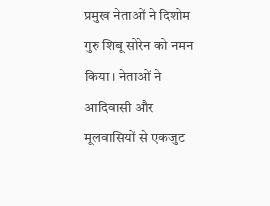प्रमुख नेताओं ने दिशोम गुरु शिबू सोरेन को नमन किया। नेताओं ने आदिवासी और मूलवासियों से एकजुट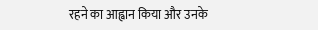रहने का आह्वान किया और उनके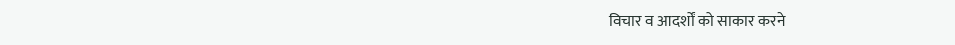विचार व आदर्शों को साकार करने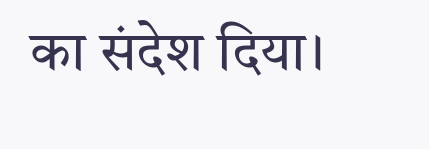का संदेश दिया।